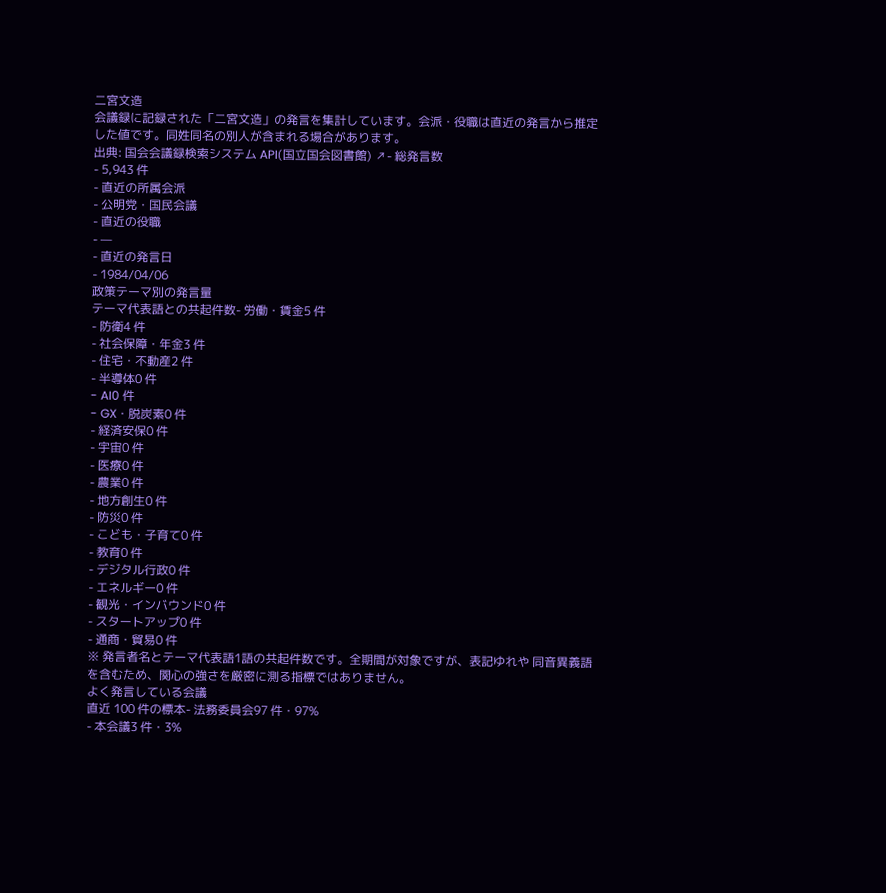二宮文造
会議録に記録された「二宮文造」の発言を集計しています。会派・役職は直近の発言から推定した値です。同姓同名の別人が含まれる場合があります。
出典: 国会会議録検索システム API(国立国会図書館) ↗- 総発言数
- 5,943 件
- 直近の所属会派
- 公明党・国民会議
- 直近の役職
- —
- 直近の発言日
- 1984/04/06
政策テーマ別の発言量
テーマ代表語との共起件数- 労働・賃金5 件
- 防衛4 件
- 社会保障・年金3 件
- 住宅・不動産2 件
- 半導体0 件
- AI0 件
- GX・脱炭素0 件
- 経済安保0 件
- 宇宙0 件
- 医療0 件
- 農業0 件
- 地方創生0 件
- 防災0 件
- こども・子育て0 件
- 教育0 件
- デジタル行政0 件
- エネルギー0 件
- 観光・インバウンド0 件
- スタートアップ0 件
- 通商・貿易0 件
※ 発言者名とテーマ代表語1語の共起件数です。全期間が対象ですが、表記ゆれや 同音異義語を含むため、関心の強さを厳密に測る指標ではありません。
よく発言している会議
直近 100 件の標本- 法務委員会97 件・97%
- 本会議3 件・3%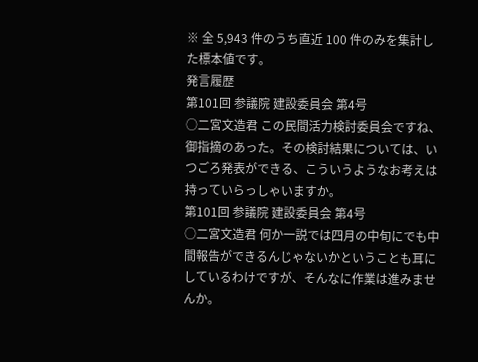※ 全 5,943 件のうち直近 100 件のみを集計した標本値です。
発言履歴
第101回 参議院 建設委員会 第4号
○二宮文造君 この民間活力検討委員会ですね、御指摘のあった。その検討結果については、いつごろ発表ができる、こういうようなお考えは持っていらっしゃいますか。
第101回 参議院 建設委員会 第4号
○二宮文造君 何か一説では四月の中旬にでも中間報告ができるんじゃないかということも耳にしているわけですが、そんなに作業は進みませんか。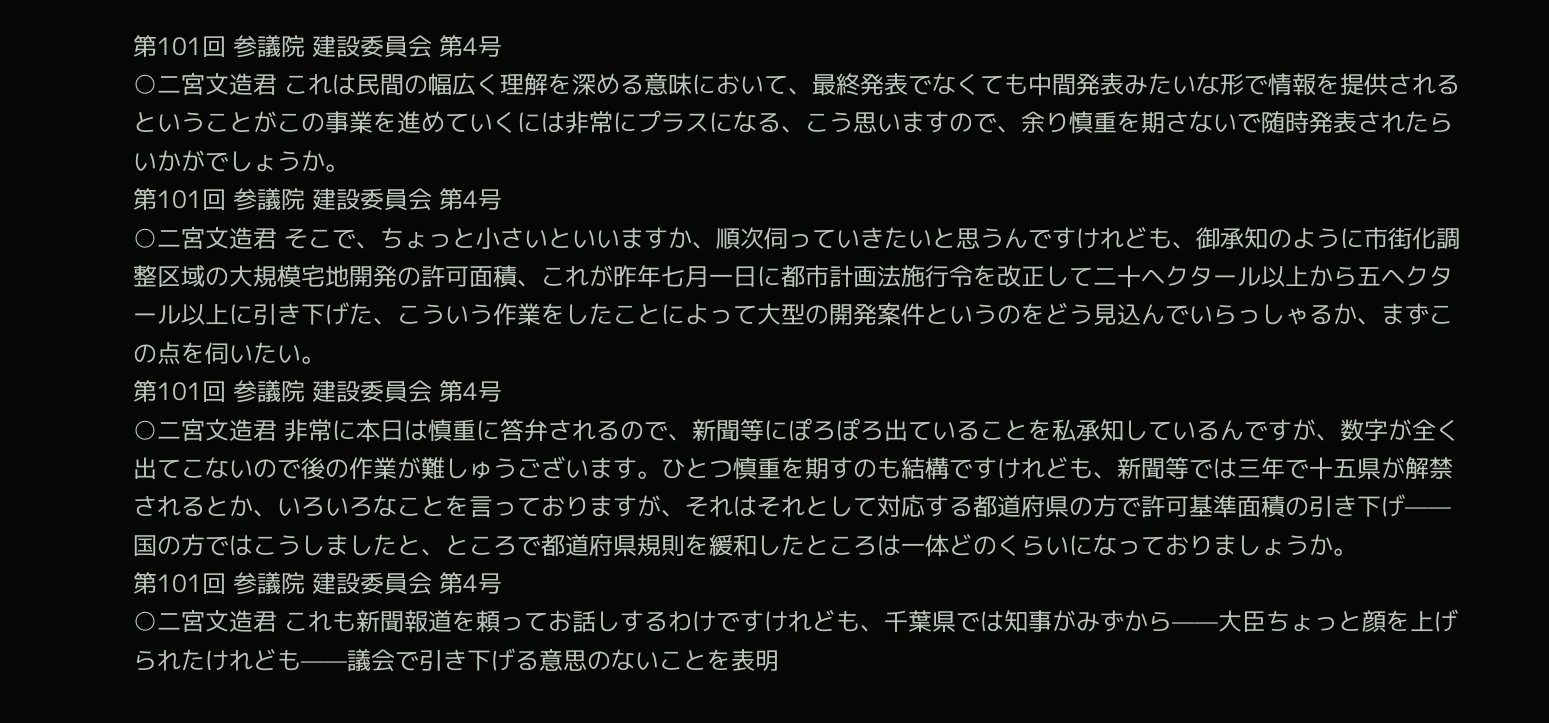第101回 参議院 建設委員会 第4号
○二宮文造君 これは民間の幅広く理解を深める意味において、最終発表でなくても中間発表みたいな形で情報を提供されるということがこの事業を進めていくには非常にプラスになる、こう思いますので、余り慎重を期さないで随時発表されたらいかがでしょうか。
第101回 参議院 建設委員会 第4号
○二宮文造君 そこで、ちょっと小さいといいますか、順次伺っていきたいと思うんですけれども、御承知のように市街化調整区域の大規模宅地開発の許可面積、これが昨年七月一日に都市計画法施行令を改正して二十ヘクタール以上から五ヘクタール以上に引き下げた、こういう作業をしたことによって大型の開発案件というのをどう見込んでいらっしゃるか、まずこの点を伺いたい。
第101回 参議院 建設委員会 第4号
○二宮文造君 非常に本日は慎重に答弁されるので、新聞等にぽろぽろ出ていることを私承知しているんですが、数字が全く出てこないので後の作業が難しゅうございます。ひとつ慎重を期すのも結構ですけれども、新聞等では三年で十五県が解禁されるとか、いろいろなことを言っておりますが、それはそれとして対応する都道府県の方で許可基準面積の引き下げ——国の方ではこうしましたと、ところで都道府県規則を緩和したところは一体どのくらいになっておりましょうか。
第101回 参議院 建設委員会 第4号
○二宮文造君 これも新聞報道を頼ってお話しするわけですけれども、千葉県では知事がみずから——大臣ちょっと顔を上げられたけれども——議会で引き下げる意思のないことを表明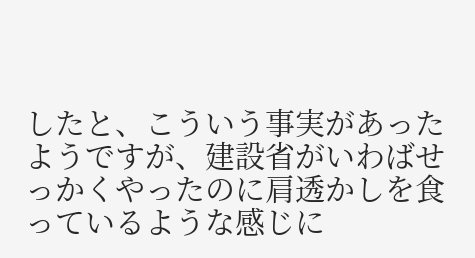したと、こういう事実があったようですが、建設省がいわばせっかくやったのに肩透かしを食っているような感じに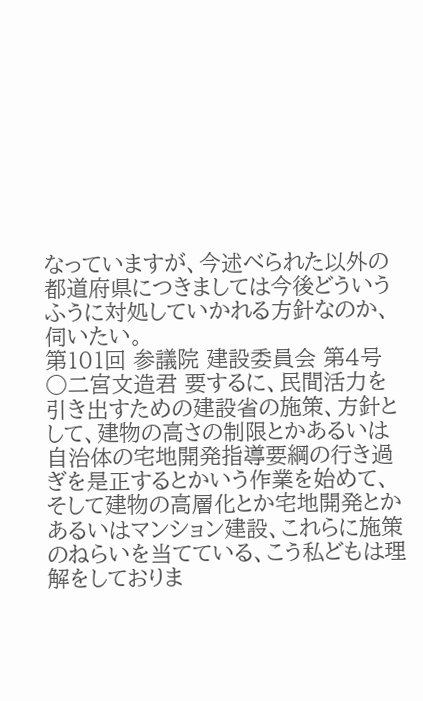なっていますが、今述べられた以外の都道府県につきましては今後どういうふうに対処していかれる方針なのか、伺いたい。
第101回 参議院 建設委員会 第4号
○二宮文造君 要するに、民間活力を引き出すための建設省の施策、方針として、建物の高さの制限とかあるいは自治体の宅地開発指導要綱の行き過ぎを是正するとかいう作業を始めて、そして建物の高層化とか宅地開発とかあるいはマンション建設、これらに施策のねらいを当てている、こう私どもは理解をしておりま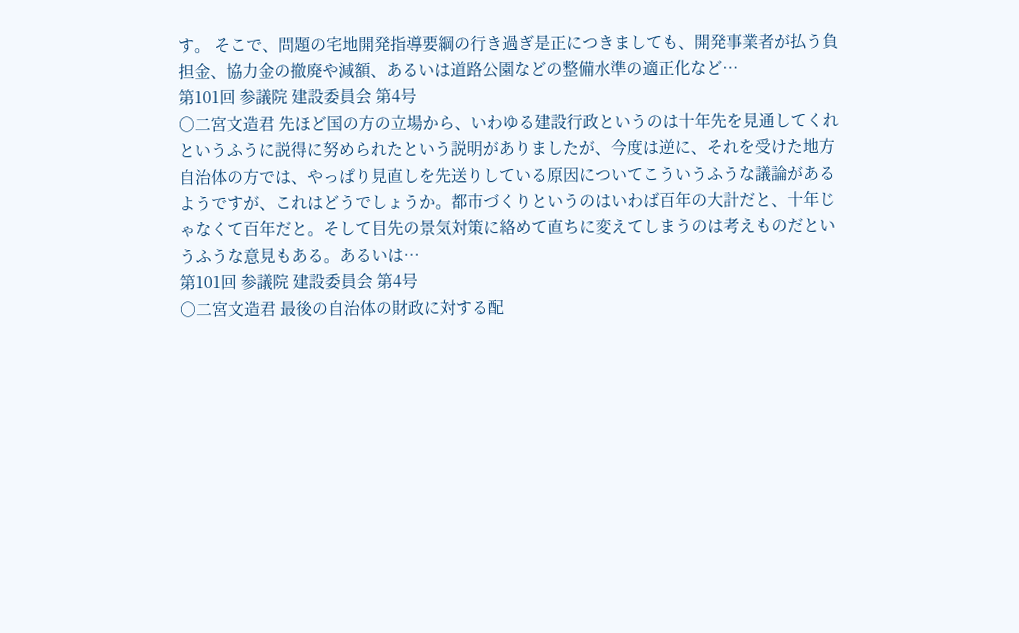す。 そこで、問題の宅地開発指導要綱の行き過ぎ是正につきましても、開発事業者が払う負担金、協力金の撤廃や減額、あるいは道路公園などの整備水準の適正化など…
第101回 参議院 建設委員会 第4号
○二宮文造君 先ほど国の方の立場から、いわゆる建設行政というのは十年先を見通してくれというふうに説得に努められたという説明がありましたが、今度は逆に、それを受けた地方自治体の方では、やっぱり見直しを先送りしている原因についてこういうふうな議論があるようですが、これはどうでしょうか。都市づくりというのはいわば百年の大計だと、十年じゃなくて百年だと。そして目先の景気対策に絡めて直ちに変えてしまうのは考えものだというふうな意見もある。あるいは…
第101回 参議院 建設委員会 第4号
○二宮文造君 最後の自治体の財政に対する配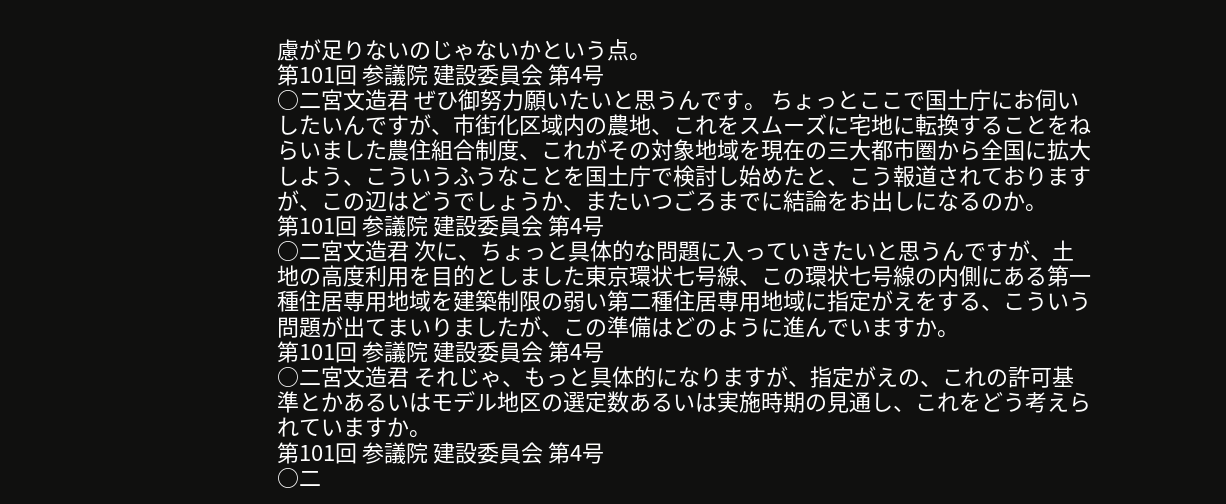慮が足りないのじゃないかという点。
第101回 参議院 建設委員会 第4号
○二宮文造君 ぜひ御努力願いたいと思うんです。 ちょっとここで国土庁にお伺いしたいんですが、市街化区域内の農地、これをスムーズに宅地に転換することをねらいました農住組合制度、これがその対象地域を現在の三大都市圏から全国に拡大しよう、こういうふうなことを国土庁で検討し始めたと、こう報道されておりますが、この辺はどうでしょうか、またいつごろまでに結論をお出しになるのか。
第101回 参議院 建設委員会 第4号
○二宮文造君 次に、ちょっと具体的な問題に入っていきたいと思うんですが、土地の高度利用を目的としました東京環状七号線、この環状七号線の内側にある第一種住居専用地域を建築制限の弱い第二種住居専用地域に指定がえをする、こういう問題が出てまいりましたが、この準備はどのように進んでいますか。
第101回 参議院 建設委員会 第4号
○二宮文造君 それじゃ、もっと具体的になりますが、指定がえの、これの許可基準とかあるいはモデル地区の選定数あるいは実施時期の見通し、これをどう考えられていますか。
第101回 参議院 建設委員会 第4号
○二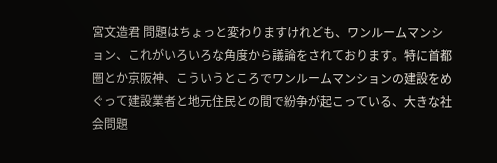宮文造君 問題はちょっと変わりますけれども、ワンルームマンション、これがいろいろな角度から議論をされております。特に首都圏とか京阪神、こういうところでワンルームマンションの建設をめぐって建設業者と地元住民との間で紛争が起こっている、大きな社会問題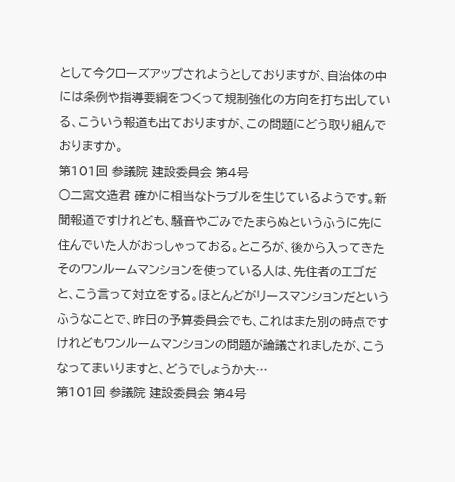として今クローズアップされようとしておりますが、自治体の中には条例や指導要綱をつくって規制強化の方向を打ち出している、こういう報道も出ておりますが、この問題にどう取り組んでおりますか。
第101回 参議院 建設委員会 第4号
○二宮文造君 確かに相当なトラブルを生じているようです。新聞報道ですけれども、騒音やごみでたまらぬというふうに先に住んでいた人がおっしゃっておる。ところが、後から入ってきたそのワンルームマンションを使っている人は、先住者のエゴだと、こう言って対立をする。ほとんどがリースマンションだというふうなことで、昨日の予算委員会でも、これはまた別の時点ですけれどもワンルームマンションの問題が論議されましたが、こうなってまいりますと、どうでしょうか大…
第101回 参議院 建設委員会 第4号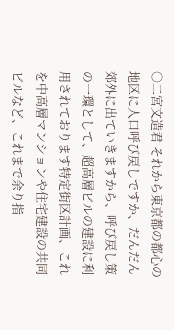○二宮文造君 それから東京都の都心の地区に人口呼び戻しですか、だんだん郊外に出ていきますから、呼び戻し策の一環として、超高層ビルの建設に利用されております特定街区計画、これを中高層マンションや住宅建設の共同ビルなど、これまで余り指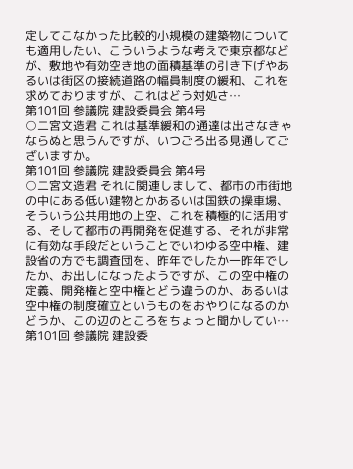定してこなかった比較的小規模の建築物についても適用したい、こういうような考えで東京都などが、敷地や有効空き地の面積基準の引き下げやあるいは街区の接続道路の幅員制度の緩和、これを求めておりますが、これはどう対処さ…
第101回 参議院 建設委員会 第4号
○二宮文造君 これは基準緩和の通達は出さなきゃならぬと思うんですが、いつごろ出る見通してございますか。
第101回 参議院 建設委員会 第4号
○二宮文造君 それに関連しまして、都市の市街地の中にある低い建物とかあるいは国鉄の操車場、そういう公共用地の上空、これを積極的に活用する、そして都市の再開発を促進する、それが非常に有効な手段だということでいわゆる空中権、建設省の方でも調査団を、昨年でしたか一昨年でしたか、お出しになったようですが、この空中権の定義、開発権と空中権とどう違うのか、あるいは空中権の制度確立というものをおやりになるのかどうか、この辺のところをちょっと聞かしてい…
第101回 参議院 建設委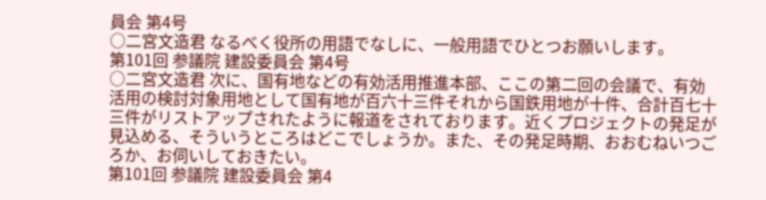員会 第4号
○二宮文造君 なるべく役所の用語でなしに、一般用語でひとつお願いします。
第101回 参議院 建設委員会 第4号
○二宮文造君 次に、国有地などの有効活用推進本部、ここの第二回の会議で、有効活用の検討対象用地として国有地が百六十三件それから国鉄用地が十件、合計百七十三件がリストアップされたように報道をされております。近くプロジェクトの発足が見込める、そういうところはどこでしょうか。また、その発足時期、おおむねいつごろか、お伺いしておきたい。
第101回 参議院 建設委員会 第4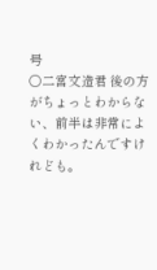号
○二宮文造君 後の方がちょっとわからない、前半は非常によくわかったんですけれども。